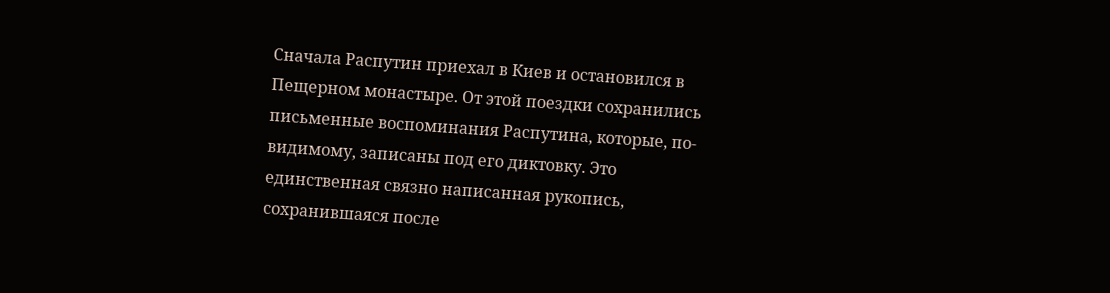Сначала Распутин приехал в Киев и остановился в Пещерном монастыре. От этой поездки сохранились письменные воспоминания Распутина, которые, по-видимому, записаны под его диктовку. Это единственная связно написанная рукопись, сохранившаяся после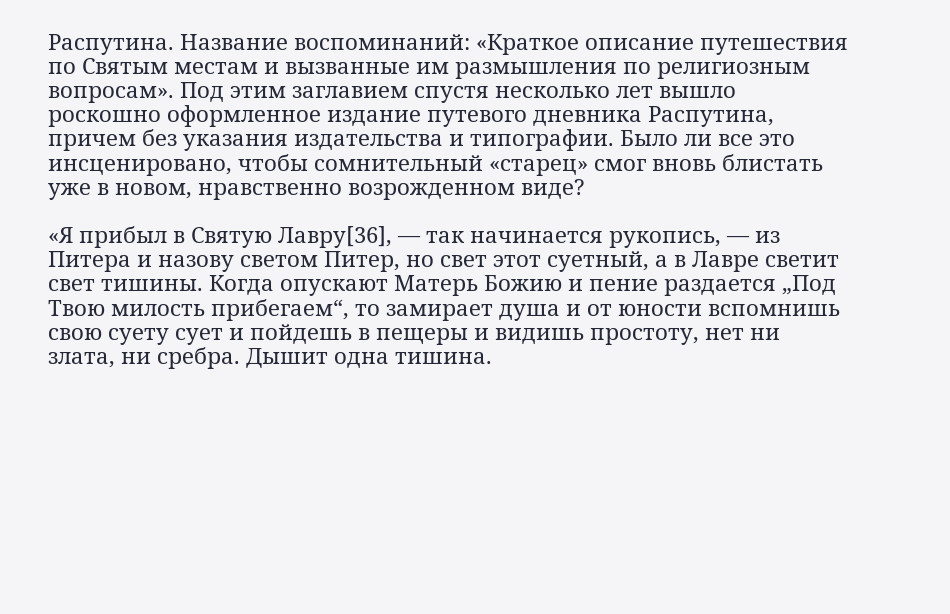Распутина. Название воспоминаний: «Краткое описание путешествия по Святым местам и вызванные им размышления по религиозным вопросам». Под этим заглавием спустя несколько лет вышло роскошно оформленное издание путевого дневника Распутина, причем без указания издательства и типографии. Было ли все это инсценировано, чтобы сомнительный «старец» смог вновь блистать уже в новом, нравственно возрожденном виде?

«Я прибыл в Святую Лавру[36], — так начинается рукопись, — из Питера и назову светом Питер, но свет этот суетный, а в Лавре светит свет тишины. Когда опускают Матерь Божию и пение раздается „Под Твою милость прибегаем“, то замирает душа и от юности вспомнишь свою суету сует и пойдешь в пещеры и видишь простоту, нет ни злата, ни сребра. Дышит одна тишина.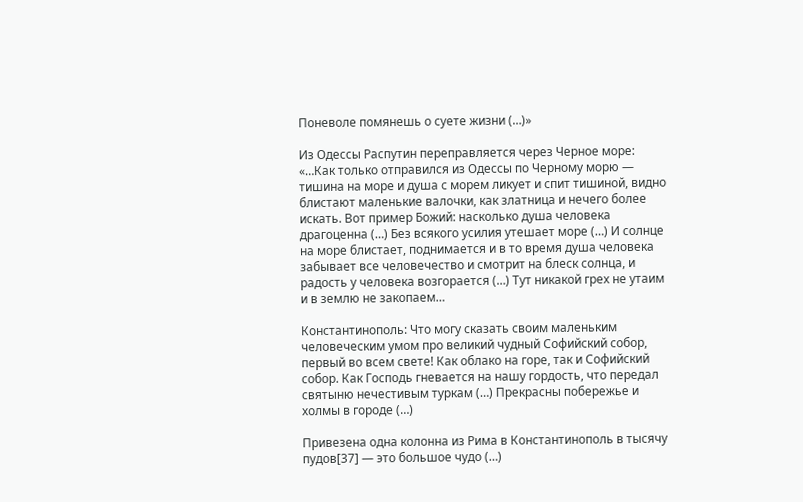Поневоле помянешь о суете жизни (…)»

Из Одессы Распутин переправляется через Черное море: «…Как только отправился из Одессы по Черному морю — тишина на море и душа с морем ликует и спит тишиной, видно блистают маленькие валочки, как златница и нечего более искать. Вот пример Божий: насколько душа человека драгоценна (…) Без всякого усилия утешает море (…) И солнце на море блистает, поднимается и в то время душа человека забывает все человечество и смотрит на блеск солнца, и радость у человека возгорается (…) Тут никакой грех не утаим и в землю не закопаем…

Константинополь: Что могу сказать своим маленьким человеческим умом про великий чудный Софийский собор, первый во всем свете! Как облако на горе, так и Софийский собор. Как Господь гневается на нашу гордость, что передал святыню нечестивым туркам (…) Прекрасны побережье и холмы в городе (…)

Привезена одна колонна из Рима в Константинополь в тысячу пудов[37] — это большое чудо (…)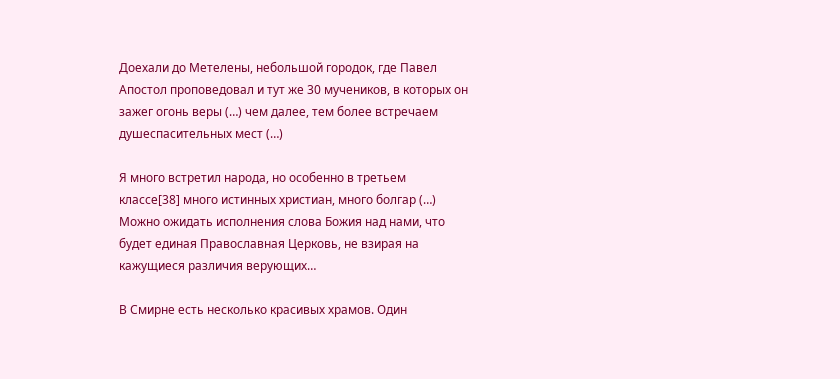Доехали до Метелены, небольшой городок, где Павел Апостол проповедовал и тут же 30 мучеников, в которых он зажег огонь веры (…) чем далее, тем более встречаем душеспасительных мест (…)

Я много встретил народа, но особенно в третьем классе[38] много истинных христиан, много болгар (…) Можно ожидать исполнения слова Божия над нами, что будет единая Православная Церковь, не взирая на кажущиеся различия верующих…

В Смирне есть несколько красивых храмов. Один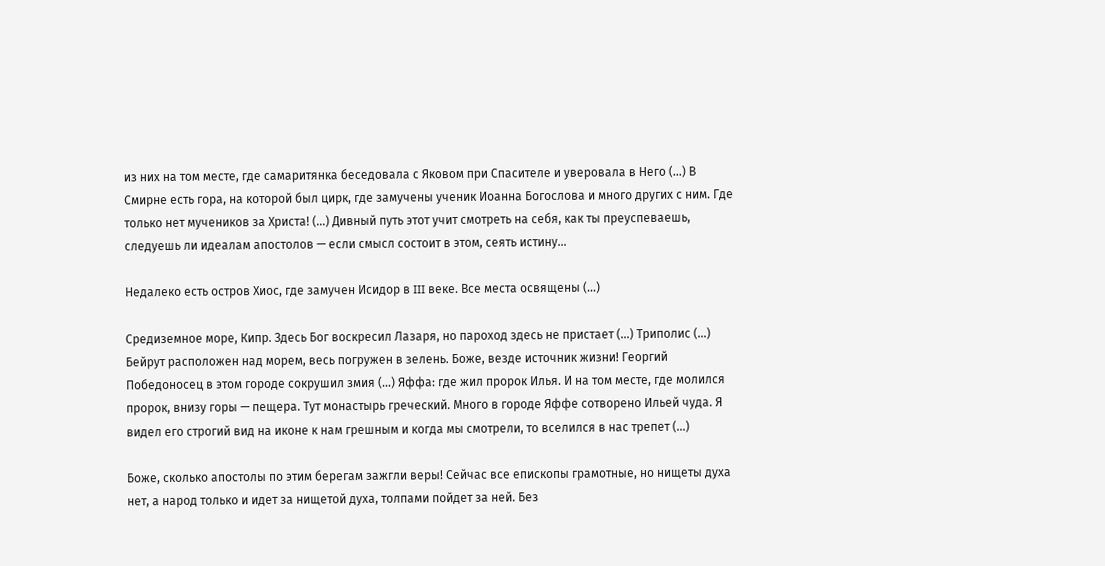из них на том месте, где самаритянка беседовала с Яковом при Спасителе и уверовала в Него (…) В Смирне есть гора, на которой был цирк, где замучены ученик Иоанна Богослова и много других с ним. Где только нет мучеников за Христа! (…) Дивный путь этот учит смотреть на себя, как ты преуспеваешь, следуешь ли идеалам апостолов — если смысл состоит в этом, сеять истину…

Недалеко есть остров Хиос, где замучен Исидор в III веке. Все места освящены (…)

Средиземное море, Кипр. Здесь Бог воскресил Лазаря, но пароход здесь не пристает (…) Триполис (…) Бейрут расположен над морем, весь погружен в зелень. Боже, везде источник жизни! Георгий Победоносец в этом городе сокрушил змия (…) Яффа: где жил пророк Илья. И на том месте, где молился пророк, внизу горы — пещера. Тут монастырь греческий. Много в городе Яффе сотворено Ильей чуда. Я видел его строгий вид на иконе к нам грешным и когда мы смотрели, то вселился в нас трепет (…)

Боже, сколько апостолы по этим берегам зажгли веры! Сейчас все епископы грамотные, но нищеты духа нет, а народ только и идет за нищетой духа, толпами пойдет за ней. Без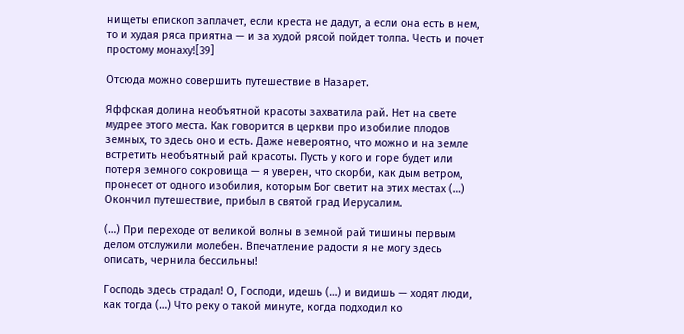нищеты епископ заплачет, если креста не дадут, а если она есть в нем, то и худая ряса приятна — и за худой рясой пойдет толпа. Честь и почет простому монаху![39]

Отсюда можно совершить путешествие в Назарет.

Яффская долина необъятной красоты захватила рай. Нет на свете мудрее этого места. Как говорится в церкви про изобилие плодов земных, то здесь оно и есть. Даже невероятно, что можно и на земле встретить необъятный рай красоты. Пусть у кого и горе будет или потеря земного сокровища — я уверен, что скорби, как дым ветром, пронесет от одного изобилия, которым Бог светит на этих местах (…) Окончил путешествие, прибыл в святой град Иерусалим.

(…) При переходе от великой волны в земной рай тишины первым делом отслужили молебен. Впечатление радости я не могу здесь описать, чернила бессильны!

Господь здесь страдал! О, Господи, идешь (…) и видишь — ходят люди, как тогда (…) Что реку о такой минуте, когда подходил ко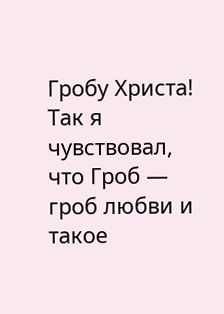Гробу Христа! Так я чувствовал, что Гроб — гроб любви и такое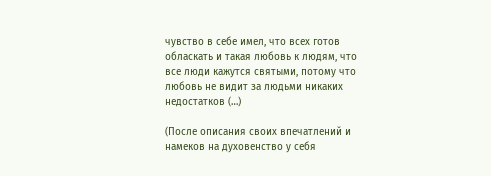чувство в себе имел, что всех готов обласкать и такая любовь к людям, что все люди кажутся святыми, потому что любовь не видит за людьми никаких недостатков (…)

(После описания своих впечатлений и намеков на духовенство у себя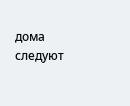дома следуют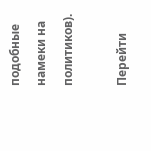подобные намеки на политиков).

Перейти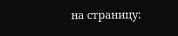на страницу: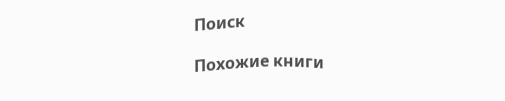Поиск

Похожие книги